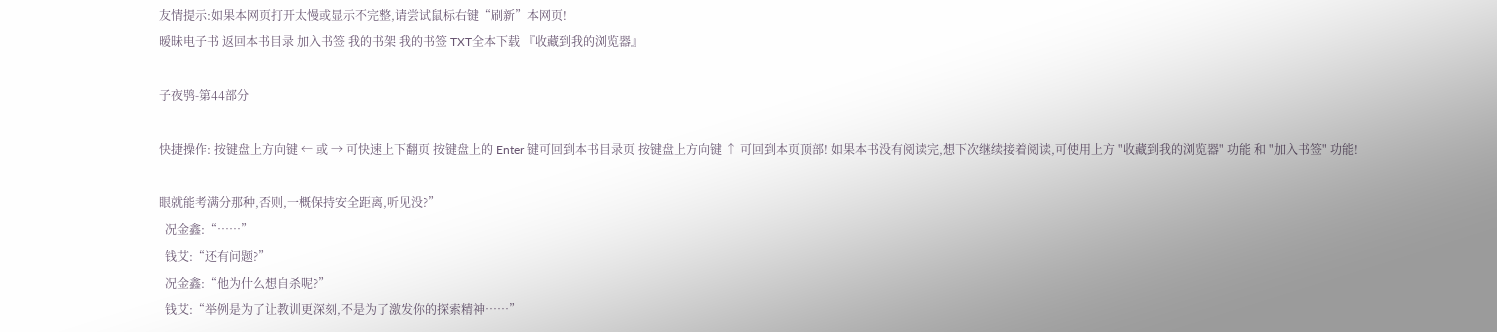友情提示:如果本网页打开太慢或显示不完整,请尝试鼠标右键“刷新”本网页!
暧昧电子书 返回本书目录 加入书签 我的书架 我的书签 TXT全本下载 『收藏到我的浏览器』

子夜鸮-第44部分

快捷操作: 按键盘上方向键 ← 或 → 可快速上下翻页 按键盘上的 Enter 键可回到本书目录页 按键盘上方向键 ↑ 可回到本页顶部! 如果本书没有阅读完,想下次继续接着阅读,可使用上方 "收藏到我的浏览器" 功能 和 "加入书签" 功能!

眼就能考满分那种,否则,一概保持安全距离,听见没?”
  况金鑫:“……”
  钱艾:“还有问题?”
  况金鑫:“他为什么想自杀呢?”
  钱艾:“举例是为了让教训更深刻,不是为了激发你的探索精神……”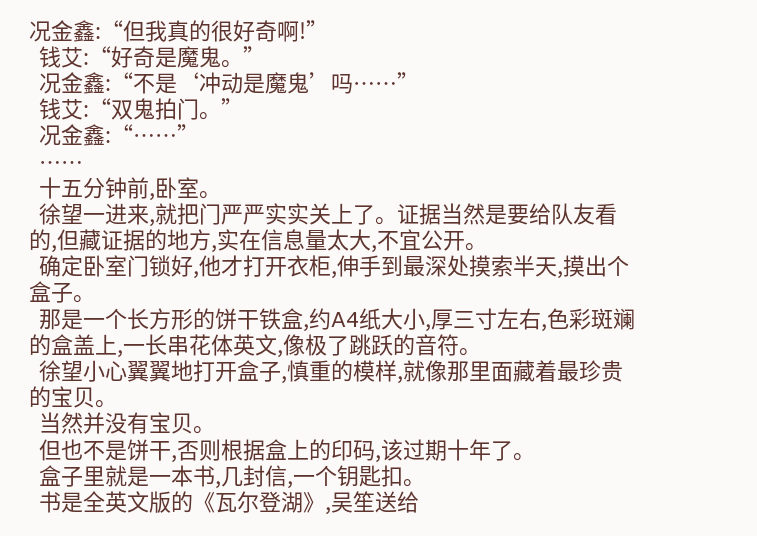况金鑫:“但我真的很好奇啊!”
  钱艾:“好奇是魔鬼。”
  况金鑫:“不是‘冲动是魔鬼’吗……”
  钱艾:“双鬼拍门。”
  况金鑫:“……”
  ……
  十五分钟前,卧室。
  徐望一进来,就把门严严实实关上了。证据当然是要给队友看的,但藏证据的地方,实在信息量太大,不宜公开。
  确定卧室门锁好,他才打开衣柜,伸手到最深处摸索半天,摸出个盒子。
  那是一个长方形的饼干铁盒,约A4纸大小,厚三寸左右,色彩斑斓的盒盖上,一长串花体英文,像极了跳跃的音符。
  徐望小心翼翼地打开盒子,慎重的模样,就像那里面藏着最珍贵的宝贝。
  当然并没有宝贝。
  但也不是饼干,否则根据盒上的印码,该过期十年了。
  盒子里就是一本书,几封信,一个钥匙扣。
  书是全英文版的《瓦尔登湖》,吴笙送给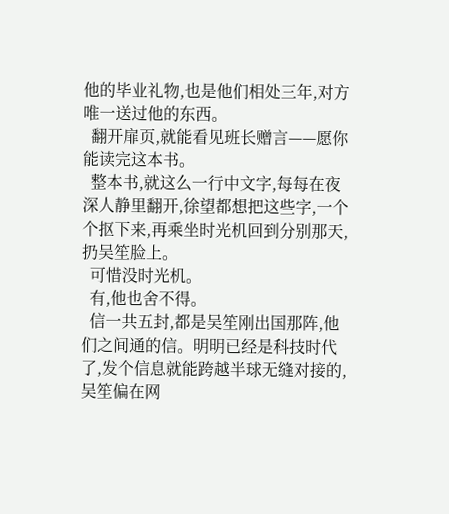他的毕业礼物,也是他们相处三年,对方唯一送过他的东西。
  翻开扉页,就能看见班长赠言——愿你能读完这本书。
  整本书,就这么一行中文字,每每在夜深人静里翻开,徐望都想把这些字,一个个抠下来,再乘坐时光机回到分别那天,扔吴笙脸上。
  可惜没时光机。
  有,他也舍不得。
  信一共五封,都是吴笙刚出国那阵,他们之间通的信。明明已经是科技时代了,发个信息就能跨越半球无缝对接的,吴笙偏在网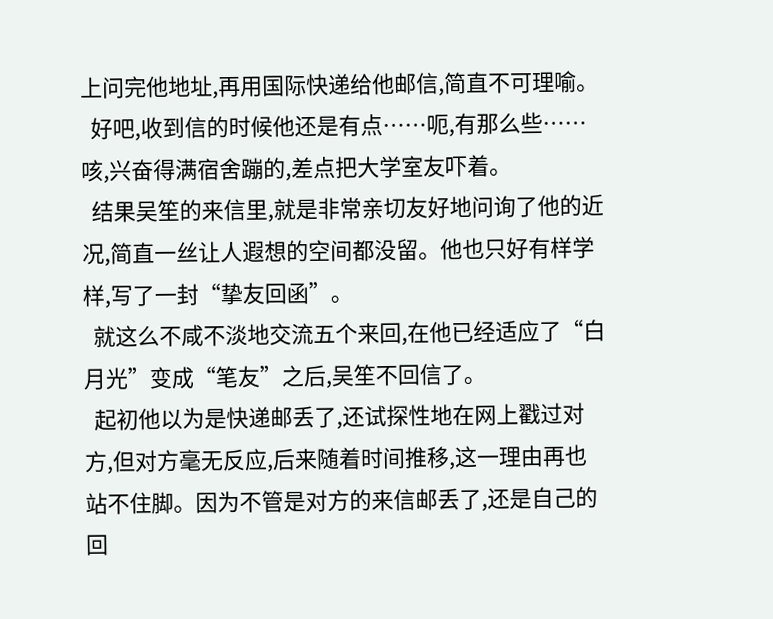上问完他地址,再用国际快递给他邮信,简直不可理喻。
  好吧,收到信的时候他还是有点……呃,有那么些……咳,兴奋得满宿舍蹦的,差点把大学室友吓着。
  结果吴笙的来信里,就是非常亲切友好地问询了他的近况,简直一丝让人遐想的空间都没留。他也只好有样学样,写了一封“挚友回函”。
  就这么不咸不淡地交流五个来回,在他已经适应了“白月光”变成“笔友”之后,吴笙不回信了。
  起初他以为是快递邮丢了,还试探性地在网上戳过对方,但对方毫无反应,后来随着时间推移,这一理由再也站不住脚。因为不管是对方的来信邮丢了,还是自己的回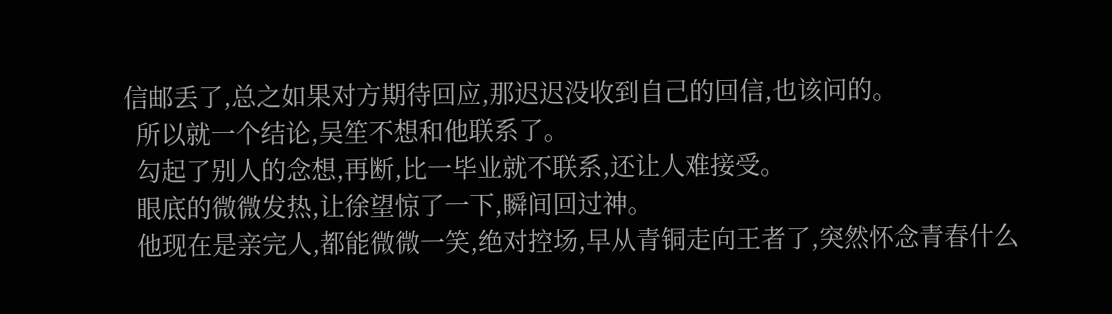信邮丢了,总之如果对方期待回应,那迟迟没收到自己的回信,也该问的。
  所以就一个结论,吴笙不想和他联系了。
  勾起了别人的念想,再断,比一毕业就不联系,还让人难接受。
  眼底的微微发热,让徐望惊了一下,瞬间回过神。
  他现在是亲完人,都能微微一笑,绝对控场,早从青铜走向王者了,突然怀念青春什么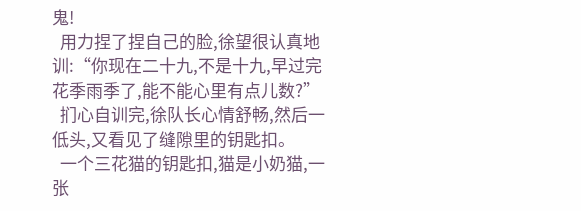鬼!
  用力捏了捏自己的脸,徐望很认真地训:“你现在二十九,不是十九,早过完花季雨季了,能不能心里有点儿数?”
  扪心自训完,徐队长心情舒畅,然后一低头,又看见了缝隙里的钥匙扣。
  一个三花猫的钥匙扣,猫是小奶猫,一张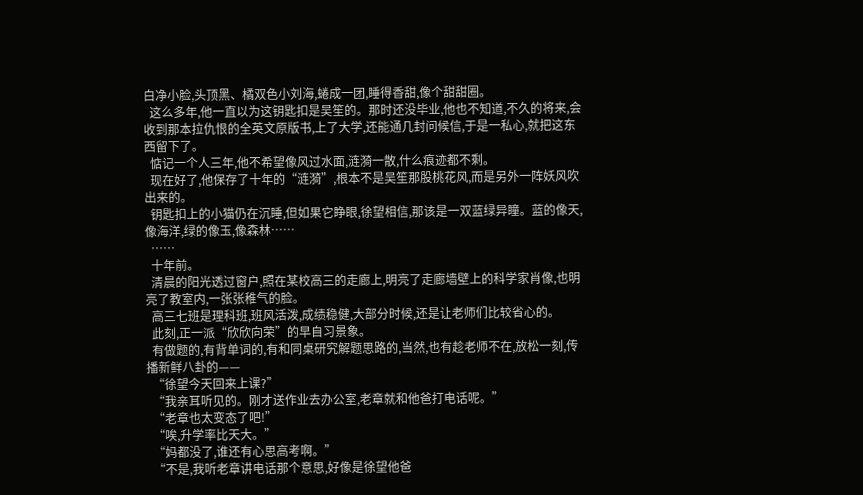白净小脸,头顶黑、橘双色小刘海,蜷成一团,睡得香甜,像个甜甜圈。
  这么多年,他一直以为这钥匙扣是吴笙的。那时还没毕业,他也不知道,不久的将来,会收到那本拉仇恨的全英文原版书,上了大学,还能通几封问候信,于是一私心,就把这东西留下了。
  惦记一个人三年,他不希望像风过水面,涟漪一散,什么痕迹都不剩。
  现在好了,他保存了十年的“涟漪”,根本不是吴笙那股桃花风,而是另外一阵妖风吹出来的。
  钥匙扣上的小猫仍在沉睡,但如果它睁眼,徐望相信,那该是一双蓝绿异瞳。蓝的像天,像海洋,绿的像玉,像森林……
  ……
  十年前。
  清晨的阳光透过窗户,照在某校高三的走廊上,明亮了走廊墙壁上的科学家肖像,也明亮了教室内,一张张稚气的脸。
  高三七班是理科班,班风活泼,成绩稳健,大部分时候,还是让老师们比较省心的。
  此刻,正一派“欣欣向荣”的早自习景象。
  有做题的,有背单词的,有和同桌研究解题思路的,当然,也有趁老师不在,放松一刻,传播新鲜八卦的——
  “徐望今天回来上课?”
  “我亲耳听见的。刚才送作业去办公室,老章就和他爸打电话呢。”
  “老章也太变态了吧!”
  “唉,升学率比天大。”
  “妈都没了,谁还有心思高考啊。”
  “不是,我听老章讲电话那个意思,好像是徐望他爸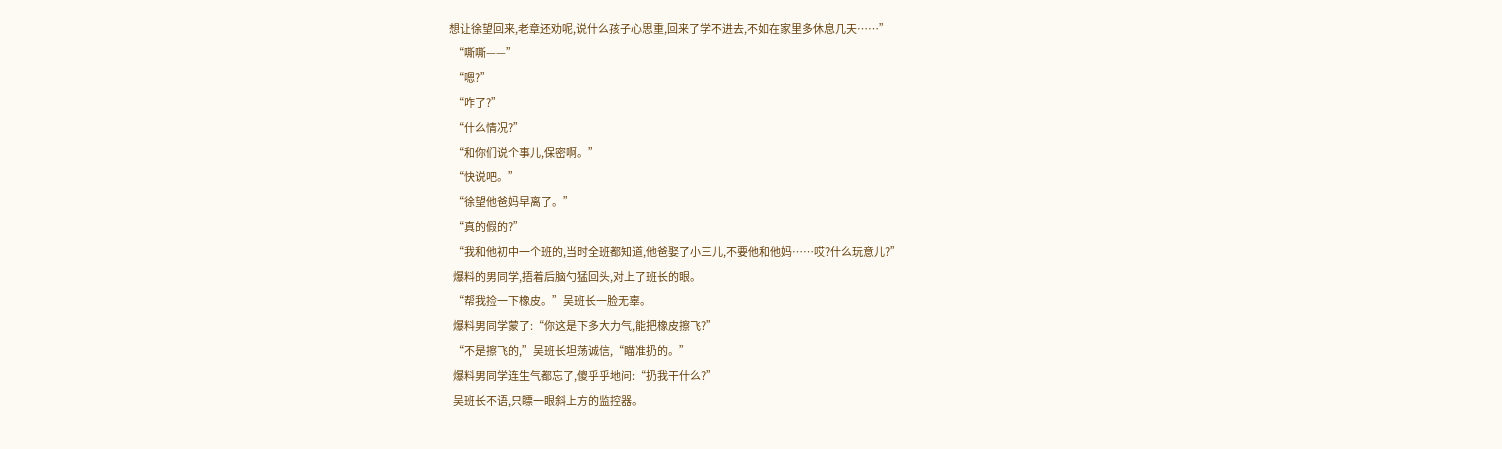想让徐望回来,老章还劝呢,说什么孩子心思重,回来了学不进去,不如在家里多休息几天……”
  “嘶嘶——”
  “嗯?”
  “咋了?”
  “什么情况?”
  “和你们说个事儿,保密啊。”
  “快说吧。”
  “徐望他爸妈早离了。”
  “真的假的?”
  “我和他初中一个班的,当时全班都知道,他爸娶了小三儿,不要他和他妈……哎?什么玩意儿?”
  爆料的男同学,捂着后脑勺猛回头,对上了班长的眼。
  “帮我捡一下橡皮。”吴班长一脸无辜。
  爆料男同学蒙了:“你这是下多大力气,能把橡皮擦飞?”
  “不是擦飞的,”吴班长坦荡诚信,“瞄准扔的。”
  爆料男同学连生气都忘了,傻乎乎地问:“扔我干什么?”
  吴班长不语,只瞟一眼斜上方的监控器。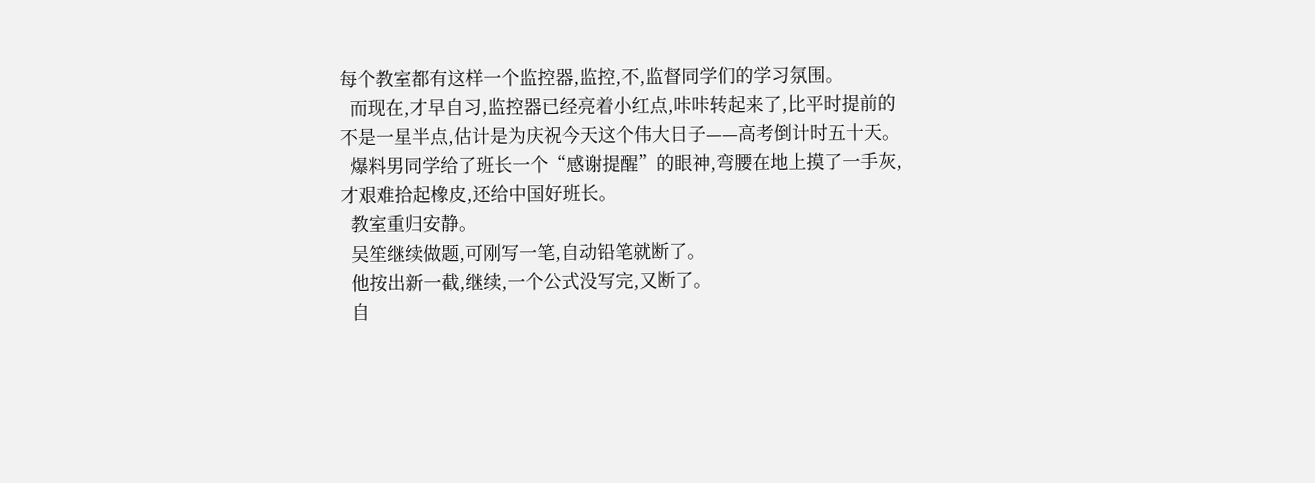每个教室都有这样一个监控器,监控,不,监督同学们的学习氛围。
  而现在,才早自习,监控器已经亮着小红点,咔咔转起来了,比平时提前的不是一星半点,估计是为庆祝今天这个伟大日子——高考倒计时五十天。
  爆料男同学给了班长一个“感谢提醒”的眼神,弯腰在地上摸了一手灰,才艰难拾起橡皮,还给中国好班长。
  教室重归安静。
  吴笙继续做题,可刚写一笔,自动铅笔就断了。
  他按出新一截,继续,一个公式没写完,又断了。
  自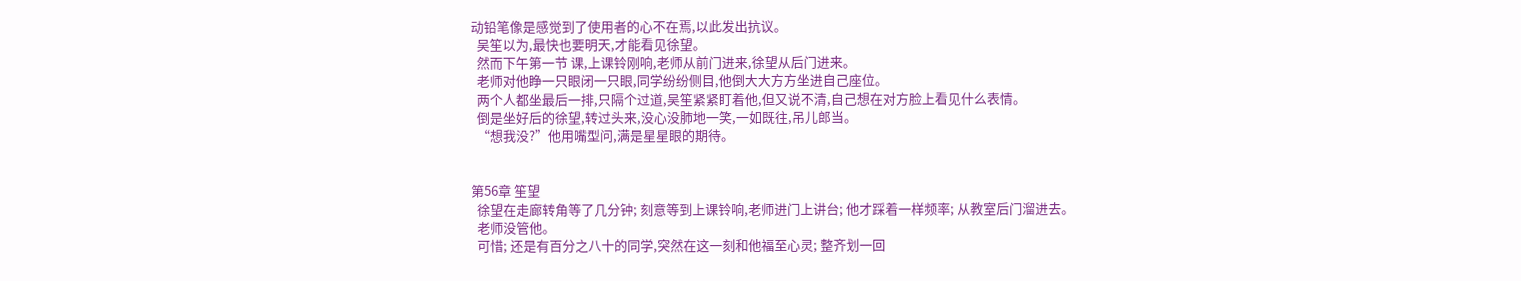动铅笔像是感觉到了使用者的心不在焉,以此发出抗议。
  吴笙以为,最快也要明天,才能看见徐望。
  然而下午第一节 课,上课铃刚响,老师从前门进来,徐望从后门进来。
  老师对他睁一只眼闭一只眼,同学纷纷侧目,他倒大大方方坐进自己座位。
  两个人都坐最后一排,只隔个过道,吴笙紧紧盯着他,但又说不清,自己想在对方脸上看见什么表情。
  倒是坐好后的徐望,转过头来,没心没肺地一笑,一如既往,吊儿郎当。
  “想我没?”他用嘴型问,满是星星眼的期待。


第56章 笙望
  徐望在走廊转角等了几分钟; 刻意等到上课铃响,老师进门上讲台; 他才踩着一样频率; 从教室后门溜进去。
  老师没管他。
  可惜; 还是有百分之八十的同学,突然在这一刻和他福至心灵; 整齐划一回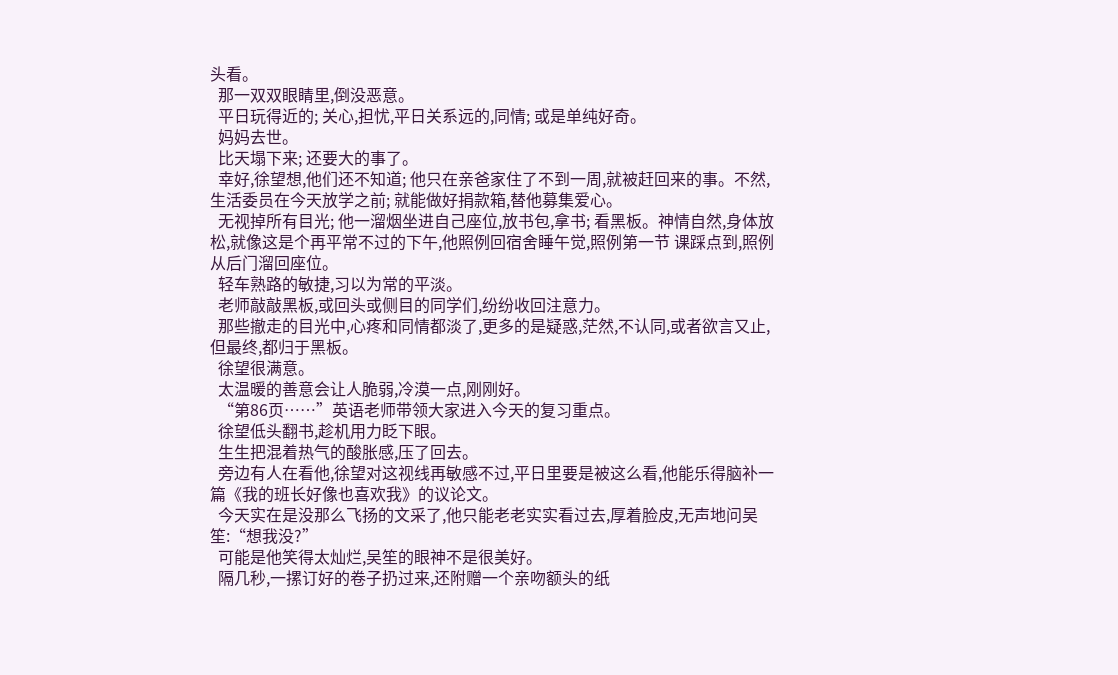头看。
  那一双双眼睛里,倒没恶意。
  平日玩得近的; 关心,担忧,平日关系远的,同情; 或是单纯好奇。
  妈妈去世。
  比天塌下来; 还要大的事了。
  幸好,徐望想,他们还不知道; 他只在亲爸家住了不到一周,就被赶回来的事。不然,生活委员在今天放学之前; 就能做好捐款箱,替他募集爱心。
  无视掉所有目光; 他一溜烟坐进自己座位,放书包,拿书; 看黑板。神情自然,身体放松,就像这是个再平常不过的下午,他照例回宿舍睡午觉,照例第一节 课踩点到,照例从后门溜回座位。
  轻车熟路的敏捷,习以为常的平淡。
  老师敲敲黑板,或回头或侧目的同学们,纷纷收回注意力。
  那些撤走的目光中,心疼和同情都淡了,更多的是疑惑,茫然,不认同,或者欲言又止,但最终,都归于黑板。
  徐望很满意。
  太温暖的善意会让人脆弱,冷漠一点,刚刚好。
  “第86页……”英语老师带领大家进入今天的复习重点。
  徐望低头翻书,趁机用力眨下眼。
  生生把混着热气的酸胀感,压了回去。
  旁边有人在看他,徐望对这视线再敏感不过,平日里要是被这么看,他能乐得脑补一篇《我的班长好像也喜欢我》的议论文。
  今天实在是没那么飞扬的文采了,他只能老老实实看过去,厚着脸皮,无声地问吴笙:“想我没?”
  可能是他笑得太灿烂,吴笙的眼神不是很美好。
  隔几秒,一摞订好的卷子扔过来,还附赠一个亲吻额头的纸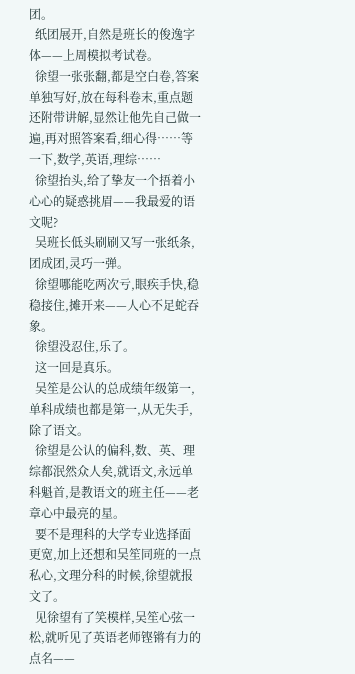团。
  纸团展开,自然是班长的俊逸字体——上周模拟考试卷。
  徐望一张张翻,都是空白卷,答案单独写好,放在每科卷末,重点题还附带讲解,显然让他先自己做一遍,再对照答案看,细心得……等一下,数学,英语,理综……
  徐望抬头,给了挚友一个捂着小心心的疑惑挑眉——我最爱的语文呢?
  吴班长低头刷刷又写一张纸条,团成团,灵巧一弹。
  徐望哪能吃两次亏,眼疾手快,稳稳接住,摊开来——人心不足蛇吞象。
  徐望没忍住,乐了。
  这一回是真乐。
  吴笙是公认的总成绩年级第一,单科成绩也都是第一,从无失手,除了语文。
  徐望是公认的偏科,数、英、理综都泯然众人矣,就语文,永远单科魁首,是教语文的班主任——老章心中最亮的星。
  要不是理科的大学专业选择面更宽,加上还想和吴笙同班的一点私心,文理分科的时候,徐望就报文了。
  见徐望有了笑模样,吴笙心弦一松,就听见了英语老师铿锵有力的点名——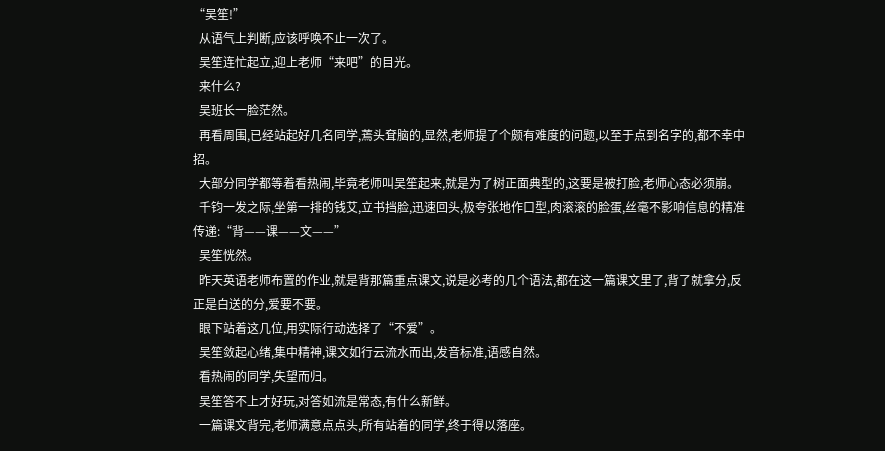“吴笙!”
  从语气上判断,应该呼唤不止一次了。
  吴笙连忙起立,迎上老师“来吧”的目光。
  来什么?
  吴班长一脸茫然。
  再看周围,已经站起好几名同学,蔫头耷脑的,显然,老师提了个颇有难度的问题,以至于点到名字的,都不幸中招。
  大部分同学都等着看热闹,毕竟老师叫吴笙起来,就是为了树正面典型的,这要是被打脸,老师心态必须崩。
  千钧一发之际,坐第一排的钱艾,立书挡脸,迅速回头,极夸张地作口型,肉滚滚的脸蛋,丝毫不影响信息的精准传递:“背——课——文——”
  吴笙恍然。
  昨天英语老师布置的作业,就是背那篇重点课文,说是必考的几个语法,都在这一篇课文里了,背了就拿分,反正是白送的分,爱要不要。
  眼下站着这几位,用实际行动选择了“不爱”。
  吴笙敛起心绪,集中精神,课文如行云流水而出,发音标准,语感自然。
  看热闹的同学,失望而归。
  吴笙答不上才好玩,对答如流是常态,有什么新鲜。
  一篇课文背完,老师满意点点头,所有站着的同学,终于得以落座。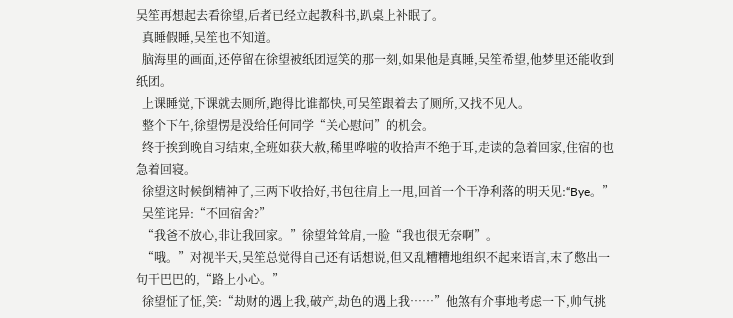吴笙再想起去看徐望,后者已经立起教科书,趴桌上补眠了。
  真睡假睡,吴笙也不知道。
  脑海里的画面,还停留在徐望被纸团逗笑的那一刻,如果他是真睡,吴笙希望,他梦里还能收到纸团。
  上课睡觉,下课就去厕所,跑得比谁都快,可吴笙跟着去了厕所,又找不见人。
  整个下午,徐望愣是没给任何同学“关心慰问”的机会。
  终于挨到晚自习结束,全班如获大赦,稀里哗啦的收拾声不绝于耳,走读的急着回家,住宿的也急着回寝。
  徐望这时候倒精神了,三两下收拾好,书包往肩上一甩,回首一个干净利落的明天见:“Bye。”
  吴笙诧异:“不回宿舍?”
  “我爸不放心,非让我回家。”徐望耸耸肩,一脸“我也很无奈啊”。
  “哦。”对视半天,吴笙总觉得自己还有话想说,但又乱糟糟地组织不起来语言,末了憋出一句干巴巴的,“路上小心。”
  徐望怔了怔,笑:“劫财的遇上我,破产,劫色的遇上我……”他煞有介事地考虑一下,帅气挑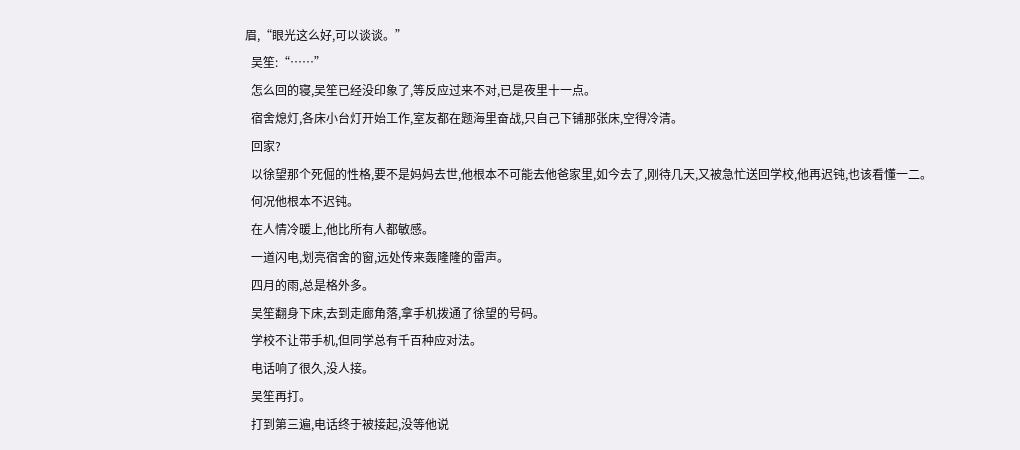眉,“眼光这么好,可以谈谈。”
  吴笙:“……”
  怎么回的寝,吴笙已经没印象了,等反应过来不对,已是夜里十一点。
  宿舍熄灯,各床小台灯开始工作,室友都在题海里奋战,只自己下铺那张床,空得冷清。
  回家?
  以徐望那个死倔的性格,要不是妈妈去世,他根本不可能去他爸家里,如今去了,刚待几天,又被急忙送回学校,他再迟钝,也该看懂一二。
  何况他根本不迟钝。
  在人情冷暖上,他比所有人都敏感。
  一道闪电,划亮宿舍的窗,远处传来轰隆隆的雷声。
  四月的雨,总是格外多。
  吴笙翻身下床,去到走廊角落,拿手机拨通了徐望的号码。
  学校不让带手机,但同学总有千百种应对法。
  电话响了很久,没人接。
  吴笙再打。
  打到第三遍,电话终于被接起,没等他说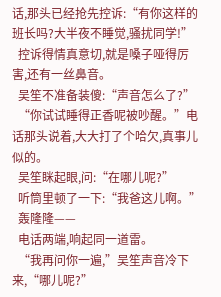话,那头已经抢先控诉:“有你这样的班长吗?大半夜不睡觉,骚扰同学!”
  控诉得情真意切,就是嗓子哑得厉害,还有一丝鼻音。
  吴笙不准备装傻:“声音怎么了?”
  “你试试睡得正香呢被吵醒。”电话那头说着,大大打了个哈欠,真事儿似的。
  吴笙眯起眼,问:“在哪儿呢?”
  听筒里顿了一下:“我爸这儿啊。”
  轰隆隆——
  电话两端,响起同一道雷。
  “我再问你一遍,”吴笙声音冷下来,“哪儿呢?”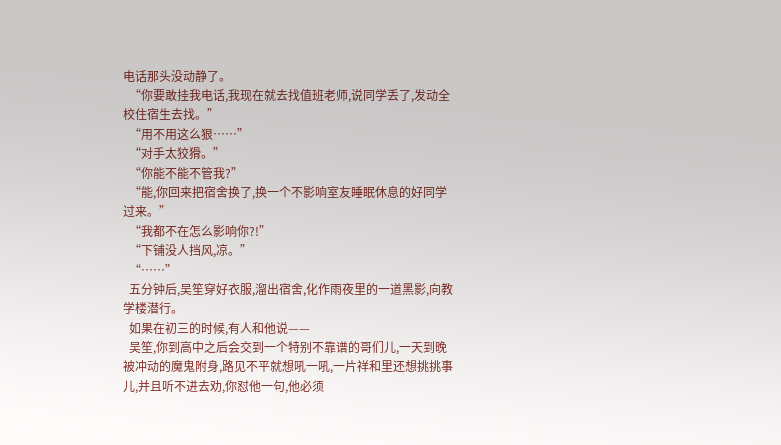电话那头没动静了。
  “你要敢挂我电话,我现在就去找值班老师,说同学丢了,发动全校住宿生去找。”
  “用不用这么狠……”
  “对手太狡猾。”
  “你能不能不管我?”
  “能,你回来把宿舍换了,换一个不影响室友睡眠休息的好同学过来。”
  “我都不在怎么影响你?!”
  “下铺没人挡风,凉。”
  “……”
  五分钟后,吴笙穿好衣服,溜出宿舍,化作雨夜里的一道黑影,向教学楼潜行。
  如果在初三的时候,有人和他说——
  吴笙,你到高中之后会交到一个特别不靠谱的哥们儿,一天到晚被冲动的魔鬼附身,路见不平就想吼一吼,一片祥和里还想挑挑事儿,并且听不进去劝,你怼他一句,他必须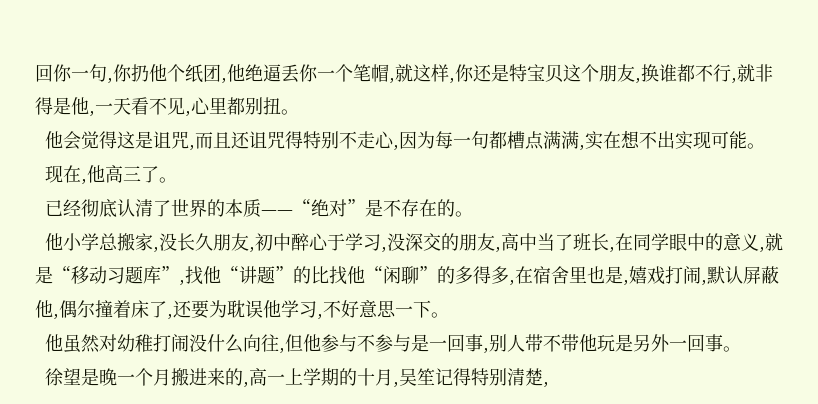回你一句,你扔他个纸团,他绝逼丢你一个笔帽,就这样,你还是特宝贝这个朋友,换谁都不行,就非得是他,一天看不见,心里都别扭。
  他会觉得这是诅咒,而且还诅咒得特别不走心,因为每一句都槽点满满,实在想不出实现可能。
  现在,他高三了。
  已经彻底认清了世界的本质——“绝对”是不存在的。
  他小学总搬家,没长久朋友,初中醉心于学习,没深交的朋友,高中当了班长,在同学眼中的意义,就是“移动习题库”,找他“讲题”的比找他“闲聊”的多得多,在宿舍里也是,嬉戏打闹,默认屏蔽他,偶尔撞着床了,还要为耽误他学习,不好意思一下。
  他虽然对幼稚打闹没什么向往,但他参与不参与是一回事,别人带不带他玩是另外一回事。
  徐望是晚一个月搬进来的,高一上学期的十月,吴笙记得特别清楚,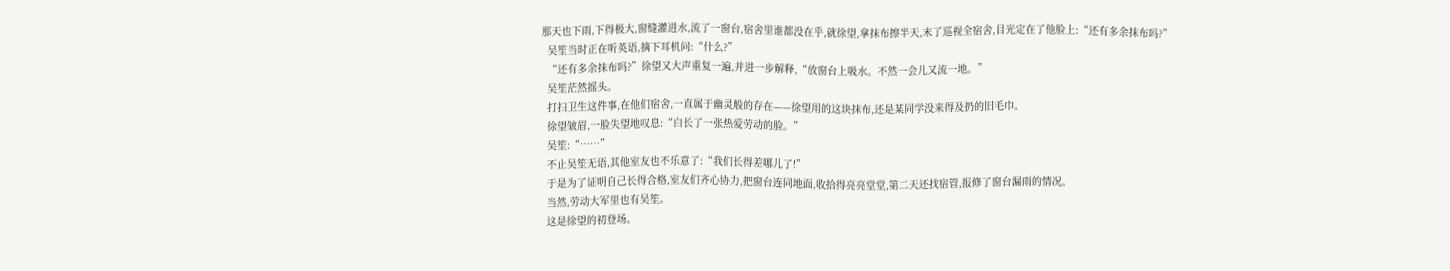那天也下雨,下得极大,窗缝灌进水,流了一窗台,宿舍里谁都没在乎,就徐望,拿抹布擦半天,末了巡视全宿舍,目光定在了他脸上:“还有多余抹布吗?”
  吴笙当时正在听英语,摘下耳机问:“什么?”
  “还有多余抹布吗?”徐望又大声重复一遍,并进一步解释,“放窗台上吸水。不然一会儿又流一地。”
  吴笙茫然摇头。
  打扫卫生这件事,在他们宿舍,一直属于幽灵般的存在——徐望用的这块抹布,还是某同学没来得及扔的旧毛巾。
  徐望皱眉,一脸失望地叹息:“白长了一张热爱劳动的脸。”
  吴笙:“……”
  不止吴笙无语,其他室友也不乐意了:“我们长得差哪儿了!”
  于是为了证明自己长得合格,室友们齐心协力,把窗台连同地面,收拾得亮亮堂堂,第二天还找宿管,报修了窗台漏雨的情况。
  当然,劳动大军里也有吴笙。
  这是徐望的初登场。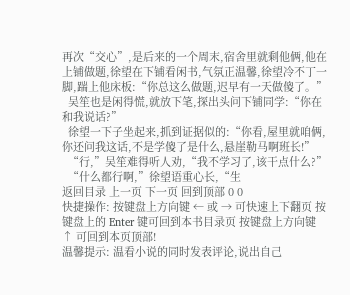再次“交心”,是后来的一个周末,宿舍里就剩他俩,他在上铺做题,徐望在下铺看闲书,气氛正温馨,徐望冷不丁一脚,踹上他床板:“你总这么做题,迟早有一天做傻了。”
  吴笙也是闲得慌,就放下笔,探出头问下铺同学:“你在和我说话?”
  徐望一下子坐起来,抓到证据似的:“你看,屋里就咱俩,你还问我这话,不是学傻了是什么,悬崖勒马啊班长!”
  “行,”吴笙难得听人劝,“我不学习了,该干点什么?”
  “什么都行啊,”徐望语重心长,“生
返回目录 上一页 下一页 回到顶部 0 0
快捷操作: 按键盘上方向键 ← 或 → 可快速上下翻页 按键盘上的 Enter 键可回到本书目录页 按键盘上方向键 ↑ 可回到本页顶部!
温馨提示: 温看小说的同时发表评论,说出自己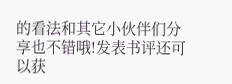的看法和其它小伙伴们分享也不错哦!发表书评还可以获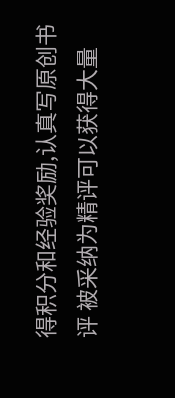得积分和经验奖励,认真写原创书评 被采纳为精评可以获得大量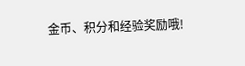金币、积分和经验奖励哦!